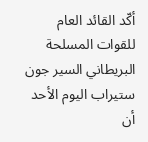أكّد القائد العام للقوات المسلحة البريطاني السير جون ستيراب اليوم الأحد أن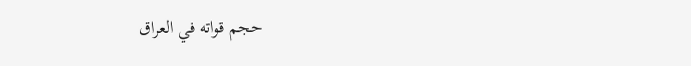حجم قواته في العراق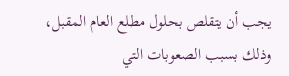يجب أن يتقلص بحلول مطلع العام المقبل، وذلك بسبب الصعوبات التي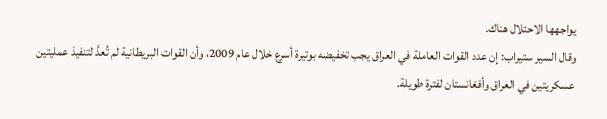يواجهها الاحتلال هناك.
وقال السير ستيراب: إن عدد القوات العاملة في العراق يجب تخفيضه بوتيرة أسرع خلال عام 2009، وأن القوات البريطانية لم تُعدَّ لتنفيذ عمليتين عسكريتين في العراق وأفغانستان لفترة طويلة.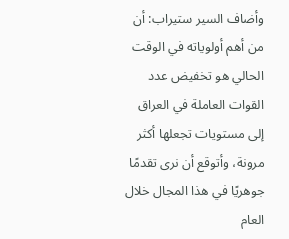وأضاف السير ستيراب: أن من أهم أولوياته في الوقت الحالي هو تخفيض عدد القوات العاملة في العراق إلى مستويات تجعلها أكثر مرونة، وأتوقع أن نرى تقدمًا جوهريًا في هذا المجال خلال العام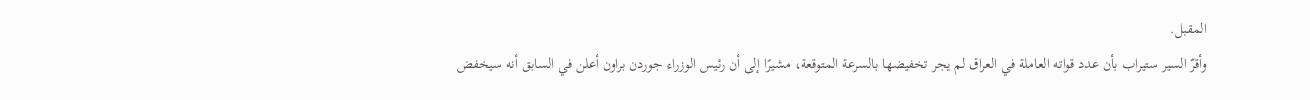المقبل.
وأقرّ السير ستيراب بأن عدد قواته العاملة في العراق لم يجر تخفيضها بالسرعة المتوقعة، مشيرًا إلى أن رئيس الوزراء جوردن براون أعلن في السابق أنه سيخفض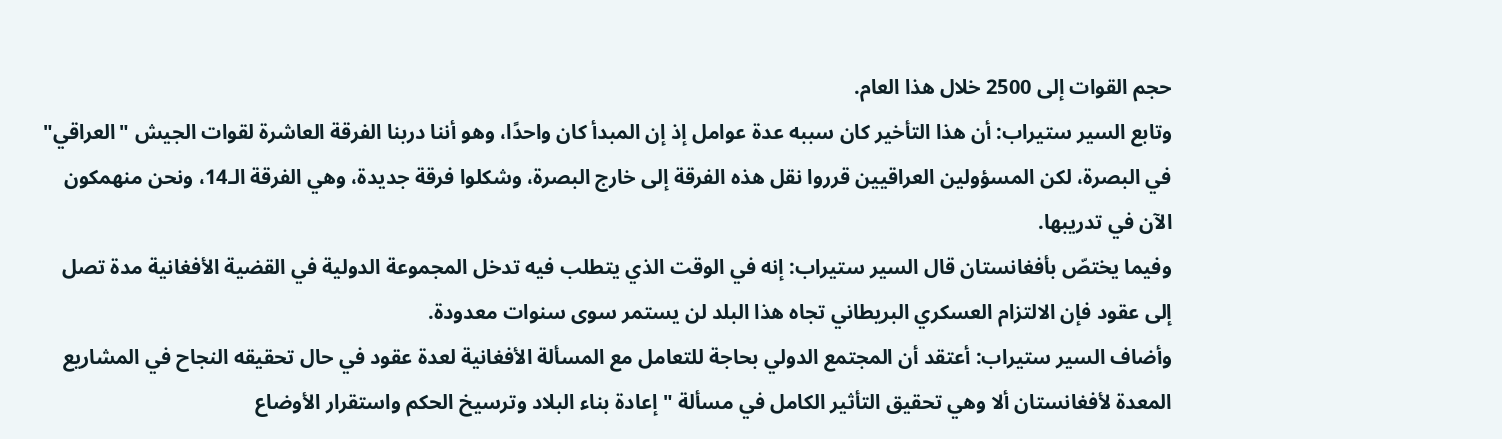حجم القوات إلى 2500 خلال هذا العام.
وتابع السير ستيراب: أن هذا التأخير كان سببه عدة عوامل إذ إن المبدأ كان واحدًا، وهو أننا دربنا الفرقة العاشرة لقوات الجيش "العراقي" في البصرة، لكن المسؤولين العراقيين قرروا نقل هذه الفرقة إلى خارج البصرة، وشكلوا فرقة جديدة، وهي الفرقة الـ14، ونحن منهمكون الآن في تدريبها.
وفيما يختصّ بأفغانستان قال السير ستيراب: إنه في الوقت الذي يتطلب فيه تدخل المجموعة الدولية في القضية الأفغانية مدة تصل إلى عقود فإن الالتزام العسكري البريطاني تجاه هذا البلد لن يستمر سوى سنوات معدودة.
وأضاف السير ستيراب: أعتقد أن المجتمع الدولي بحاجة للتعامل مع المسألة الأفغانية لعدة عقود في حال تحقيقه النجاح في المشاريع المعدة لأفغانستان ألا وهي تحقيق التأثير الكامل في مسألة "إعادة بناء البلاد وترسيخ الحكم واستقرار الأوضاع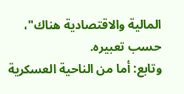المالية والاقتصادية هناك"، حسب تعبيره.
وتابع: أما من الناحية العسكرية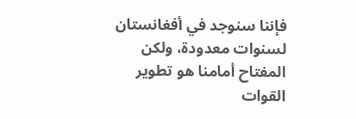فإننا سنوجد في أفغانستان لسنوات معدودة، ولكن المفتاح أمامنا هو تطوير القوات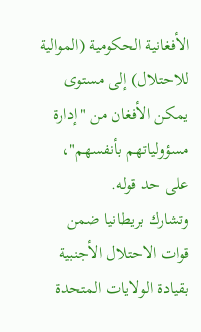الأفغانية الحكومية (الموالية للاحتلال) إلى مستوى يمكن الأفغان من "إدارة مسؤولياتهم بأنفسهم"، على حد قوله.
وتشارك بريطانيا ضمن قوات الاحتلال الأجنبية بقيادة الولايات المتحدة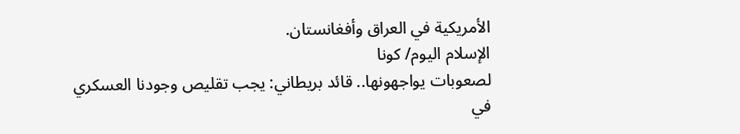الأمريكية في العراق وأفغانستان.
الإسلام اليوم/ كونا
لصعوبات يواجهونها.. قائد بريطاني: يجب تقليص وجودنا العسكري في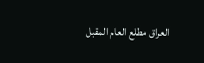العراق مطلع العام المقبل